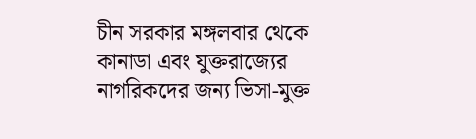চীন সরকার মঙ্গলবার থেকে কানাডা এবং যুক্তরাজ্যের নাগরিকদের জন্য ভিসা-মুক্ত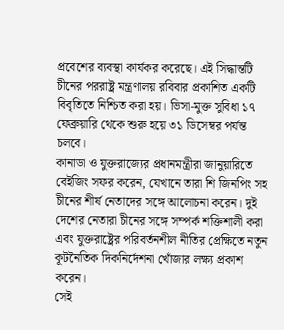প্রবেশের ব্যবস্থা কার্যকর করেছে। এই সিদ্ধান্তটি চীনের পররাষ্ট্র মন্ত্রণালয় রবিবার প্রকাশিত একটি বিবৃতিতে নিশ্চিত করা হয়। ভিসা-মুক্ত সুবিধা ১৭ ফেব্রুয়ারি থেকে শুরু হয়ে ৩১ ডিসেম্বর পর্যন্ত চলবে।
কানাডা ও যুক্তরাজ্যের প্রধানমন্ত্রীরা জানুয়ারিতে বেইজিং সফর করেন, যেখানে তারা শি জিনপিং সহ চীনের শীর্ষ নেতাদের সঙ্গে আলোচনা করেন। দুই দেশের নেতারা চীনের সঙ্গে সম্পর্ক শক্তিশালী করা এবং যুক্তরাষ্ট্রের পরিবর্তনশীল নীতির প্রেক্ষিতে নতুন কূটনৈতিক দিকনির্দেশনা খোঁজার লক্ষ্য প্রকাশ করেন।
সেই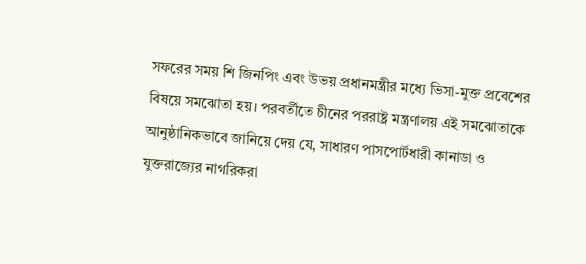সফরের সময় শি জিনপিং এবং উভয় প্রধানমন্ত্রীর মধ্যে ভিসা-মুক্ত প্রবেশের বিষয়ে সমঝোতা হয়। পরবর্তীতে চীনের পররাষ্ট্র মন্ত্রণালয় এই সমঝোতাকে আনুষ্ঠানিকভাবে জানিয়ে দেয় যে, সাধারণ পাসপোর্টধারী কানাডা ও যুক্তরাজ্যের নাগরিকরা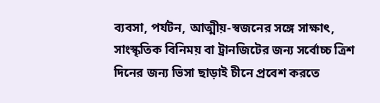ব্যবসা, পর্যটন, আত্মীয়-স্বজনের সঙ্গে সাক্ষাৎ, সাংস্কৃতিক বিনিময় বা ট্রানজিটের জন্য সর্বোচ্চ ত্রিশ দিনের জন্য ভিসা ছাড়াই চীনে প্রবেশ করতে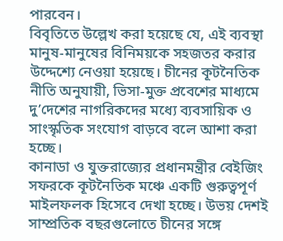পারবেন।
বিবৃতিতে উল্লেখ করা হয়েছে যে, এই ব্যবস্থা মানুষ-মানুষের বিনিময়কে সহজতর করার উদ্দেশ্যে নেওয়া হয়েছে। চীনের কূটনৈতিক নীতি অনুযায়ী, ভিসা-মুক্ত প্রবেশের মাধ্যমে দু’দেশের নাগরিকদের মধ্যে ব্যবসায়িক ও সাংস্কৃতিক সংযোগ বাড়বে বলে আশা করা হচ্ছে।
কানাডা ও যুক্তরাজ্যের প্রধানমন্ত্রীর বেইজিং সফরকে কূটনৈতিক মঞ্চে একটি গুরুত্বপূর্ণ মাইলফলক হিসেবে দেখা হচ্ছে। উভয় দেশই সাম্প্রতিক বছরগুলোতে চীনের সঙ্গে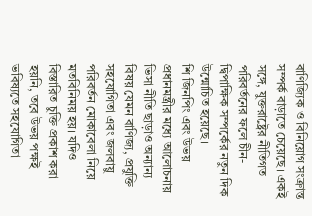বাণিজ্যিক ও বিনিয়োগ সংক্রান্ত সম্পর্ক বাড়াতে চেয়েছে। একই সঙ্গে, যুক্তরাষ্ট্রের নীতিগত পরিবর্তনের ফলে চীন-দ্বিপাক্ষিক সম্পর্কের নতুন দিক উন্মোচিত হয়েছে।
শি জিনপিং এবং উভয় প্রধানমন্ত্রীর মধ্যে আলোচনায় ভিসা নীতি ছাড়াও অন্যান্য বিষয় যেমন বাণিজ্য, প্রযুক্তি সহযোগিতা এবং জলবায়ু পরিবর্তন মোকাবেলা নিয়ে মতবিনিময় হয়। যদিও বিস্তারিত চুক্তি প্রকাশ করা হয়নি, তবে উভয় পক্ষই ভবিষ্যতে সহযোগিতা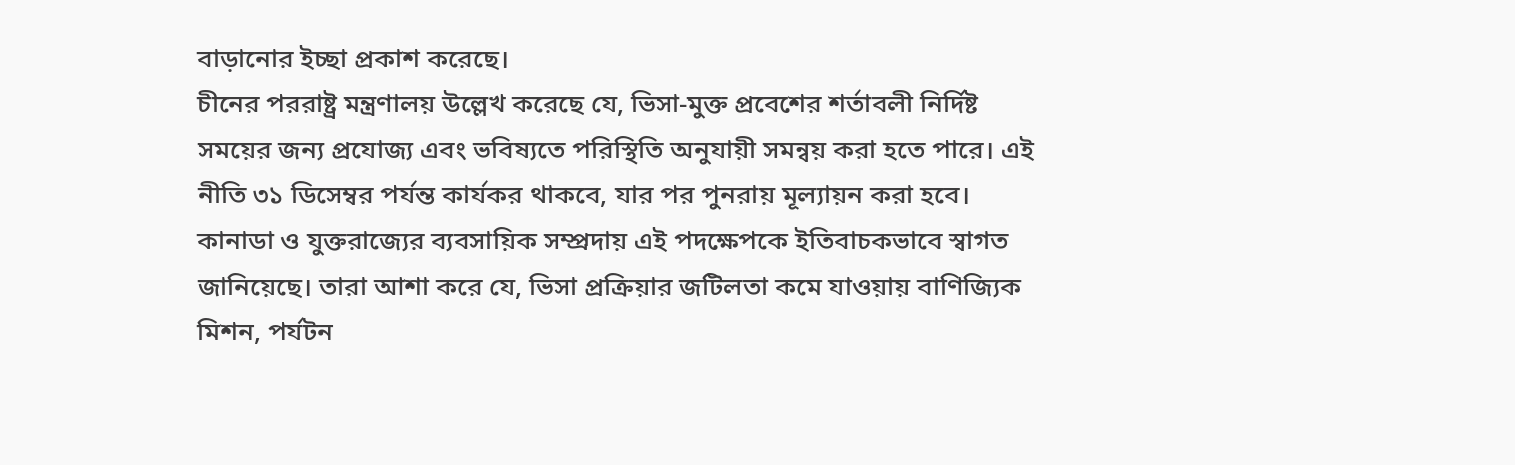বাড়ানোর ইচ্ছা প্রকাশ করেছে।
চীনের পররাষ্ট্র মন্ত্রণালয় উল্লেখ করেছে যে, ভিসা-মুক্ত প্রবেশের শর্তাবলী নির্দিষ্ট সময়ের জন্য প্রযোজ্য এবং ভবিষ্যতে পরিস্থিতি অনুযায়ী সমন্বয় করা হতে পারে। এই নীতি ৩১ ডিসেম্বর পর্যন্ত কার্যকর থাকবে, যার পর পুনরায় মূল্যায়ন করা হবে।
কানাডা ও যুক্তরাজ্যের ব্যবসায়িক সম্প্রদায় এই পদক্ষেপকে ইতিবাচকভাবে স্বাগত জানিয়েছে। তারা আশা করে যে, ভিসা প্রক্রিয়ার জটিলতা কমে যাওয়ায় বাণিজ্যিক মিশন, পর্যটন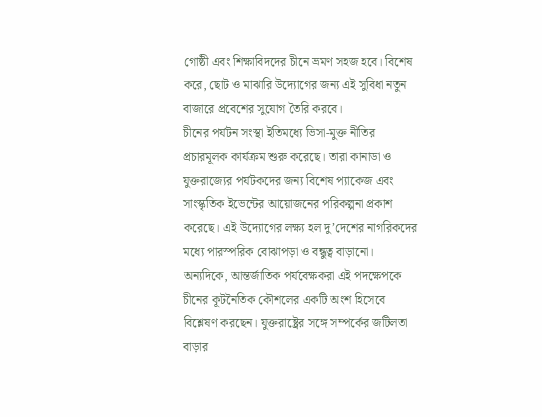গোষ্ঠী এবং শিক্ষাবিদদের চীনে ভ্রমণ সহজ হবে। বিশেষ করে, ছোট ও মাঝারি উদ্যোগের জন্য এই সুবিধা নতুন বাজারে প্রবেশের সুযোগ তৈরি করবে।
চীনের পর্যটন সংস্থা ইতিমধ্যে ভিসা-মুক্ত নীতির প্রচারমূলক কার্যক্রম শুরু করেছে। তারা কানাডা ও যুক্তরাজ্যের পর্যটকদের জন্য বিশেষ প্যাকেজ এবং সাংস্কৃতিক ইভেন্টের আয়োজনের পরিকল্পনা প্রকাশ করেছে। এই উদ্যোগের লক্ষ্য হল দু’দেশের নাগরিকদের মধ্যে পারস্পরিক বোঝাপড়া ও বন্ধুত্ব বাড়ানো।
অন্যদিকে, আন্তর্জাতিক পর্যবেক্ষকরা এই পদক্ষেপকে চীনের কূটনৈতিক কৌশলের একটি অংশ হিসেবে বিশ্লেষণ করছেন। যুক্তরাষ্ট্রের সঙ্গে সম্পর্কের জটিলতা বাড়ার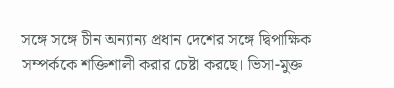সঙ্গে সঙ্গে চীন অন্যান্য প্রধান দেশের সঙ্গে দ্বিপাক্ষিক সম্পর্ককে শক্তিশালী করার চেষ্টা করছে। ভিসা-মুক্ত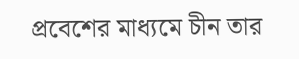প্রবেশের মাধ্যমে চীন তার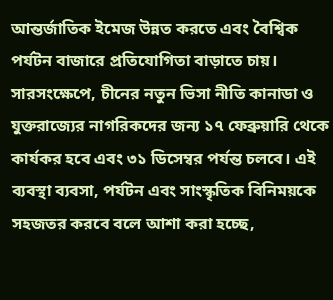আন্তর্জাতিক ইমেজ উন্নত করতে এবং বৈশ্বিক পর্যটন বাজারে প্রতিযোগিতা বাড়াতে চায়।
সারসংক্ষেপে, চীনের নতুন ভিসা নীতি কানাডা ও যুক্তরাজ্যের নাগরিকদের জন্য ১৭ ফেব্রুয়ারি থেকে কার্যকর হবে এবং ৩১ ডিসেম্বর পর্যন্ত চলবে। এই ব্যবস্থা ব্যবসা, পর্যটন এবং সাংস্কৃতিক বিনিময়কে সহজতর করবে বলে আশা করা হচ্ছে,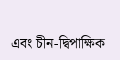এবং চীন-দ্বিপাক্ষিক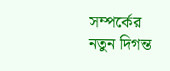সম্পর্কের নতুন দিগন্ত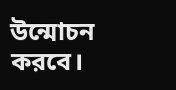উন্মোচন করবে।